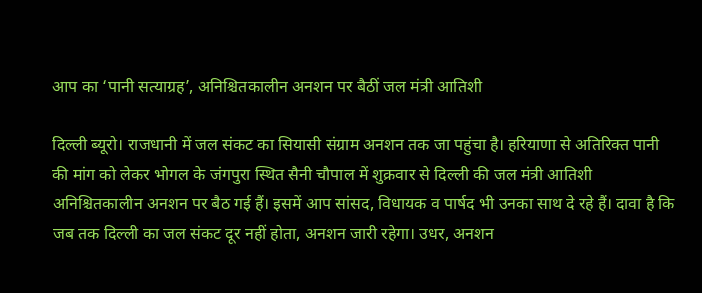आप का ‘पानी सत्याग्रह’, अनिश्चितकालीन अनशन पर बैठीं जल मंत्री आतिशी

दिल्ली ब्यूरो। राजधानी में जल संकट का सियासी संग्राम अनशन तक जा पहुंचा है। हरियाणा से अतिरिक्त पानी की मांग को लेकर भोगल के जंगपुरा स्थित सैनी चौपाल में शुक्रवार से दिल्ली की जल मंत्री आतिशी अनिश्चितकालीन अनशन पर बैठ गई हैं। इसमें आप सांसद, विधायक व पार्षद भी उनका साथ दे रहे हैं। दावा है कि जब तक दिल्ली का जल संकट दूर नहीं होता, अनशन जारी रहेगा। उधर, अनशन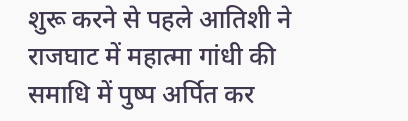शुरू करने से पहले आतिशी ने राजघाट में महात्मा गांधी की समाधि में पुष्प अर्पित कर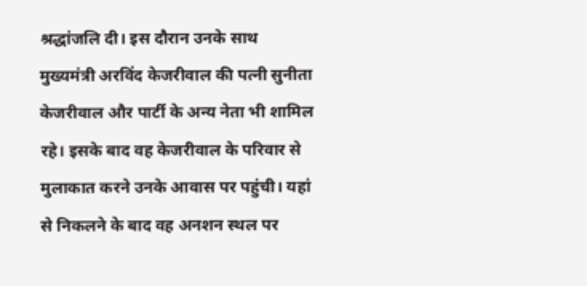श्रद्धांजलि दी। इस दौरान उनके साथ मुख्यमंत्री अरविंद केजरीवाल की पत्नी सुनीता केजरीवाल और पार्टी के अन्य नेता भी शामिल रहे। इसके बाद वह केजरीवाल के परिवार से मुलाकात करने उनके आवास पर पहुंची। यहां से निकलने के बाद वह अनशन स्थल पर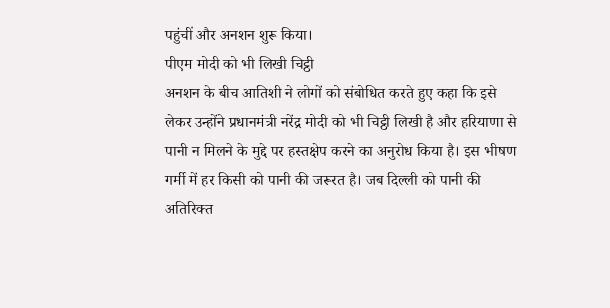पहुंचीं और अनशन शुरू किया।
पीएम मोदी को भी लिखी चिट्ठी
अनशन के बीच आतिशी ने लोगों को संबोधित करते हुए कहा कि इसे लेकर उन्होंने प्रधानमंत्री नरेंद्र मोदी को भी चिट्ठी लिखी है और हरियाणा से पानी न मिलने के मुद्दे पर हस्तक्षेप करने का अनुरोध किया है। इस भीषण गर्मी में हर किसी को पानी की जरूरत है। जब दिल्ली को पानी की अतिरिक्त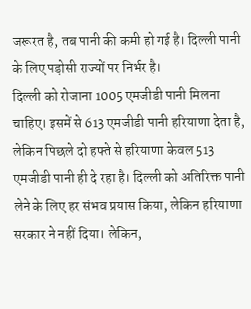जरूरत है, तब पानी की कमी हो गई है। दिल्ली पानी के लिए पड़ोसी राज्यों पर निर्भर है।
दिल्ली को रोजाना 1005 एमजीडी पानी मिलना चाहिए। इसमें से 613 एमजीडी पानी हरियाणा देता है, लेकिन पिछले दो हफ्ते से हरियाणा केवल 513 एमजीडी पानी ही दे रहा है। दिल्ली को अतिरिक्त पानी लेने के लिए हर संभव प्रयास किया, लेकिन हरियाणा सरकार ने नहीं दिया। लेकिन,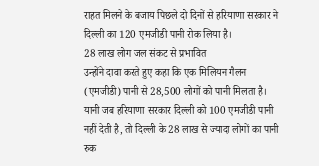राहत मिलने के बजाय पिछले दो दिनों से हरियाणा सरकार ने दिल्ली का 120 एमजीडी पानी रोक लिया है।
28 लाख लोग जल संकट से प्रभावित
उन्होंने दावा करते हुए कहा कि एक मिलियन गैलन (एमजीडी) पानी से 28,500 लोगों को पानी मिलता है। यानी जब हरियाणा सरकार दिल्ली को 100 एमजीडी पानी नहीं देती है, तो दिल्ली के 28 लाख से ज्यादा लोगों का पानी रुक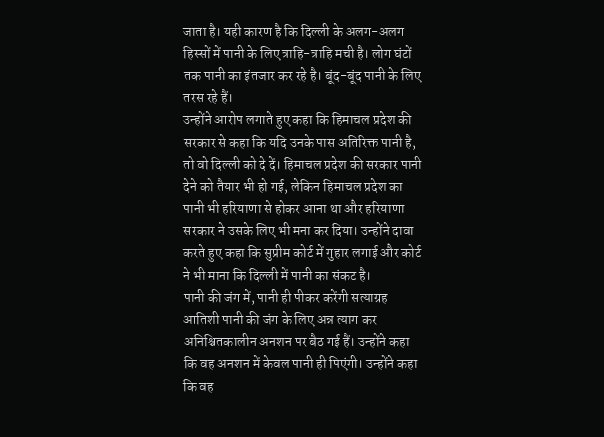जाता है। यही कारण है कि दिल्ली के अलग-अलग हिस्सों में पानी के लिए त्राहि-त्राहि मची है। लोग घंटों तक पानी का इंतजार कर रहे है। बूंद-बूंद पानी के लिए तरस रहे हैं।
उन्होंने आरोप लगाते हुए कहा कि हिमाचल प्रदेश की सरकार से कहा कि यदि उनके पास अतिरिक्त पानी है, तो वो दिल्ली को दे दें। हिमाचल प्रदेश की सरकार पानी देने को तैयार भी हो गई, लेकिन हिमाचल प्रदेश का पानी भी हरियाणा से होकर आना था और हरियाणा सरकार ने उसके लिए भी मना कर दिया। उन्होंने दावा करते हुए कहा कि सुप्रीम कोर्ट में गुहार लगाई और कोर्ट ने भी माना कि दिल्ली में पानी का संकट है।
पानी की जंग में, पानी ही पीकर करेंगी सत्याग्रह
आतिशी पानी की जंग के लिए अन्न त्याग कर अनिश्चितकालीन अनशन पर बैठ गई हैं। उन्होंने कहा कि वह अनशन में केवल पानी ही पिएंगी। उन्होंने कहा कि वह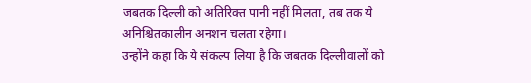जबतक दिल्ली को अतिरिक्त पानी नहीं मिलता, तब तक ये अनिश्चितकालीन अनशन चलता रहेगा।
उन्होंने कहा कि ये संकल्प लिया है कि जबतक दिल्लीवालों को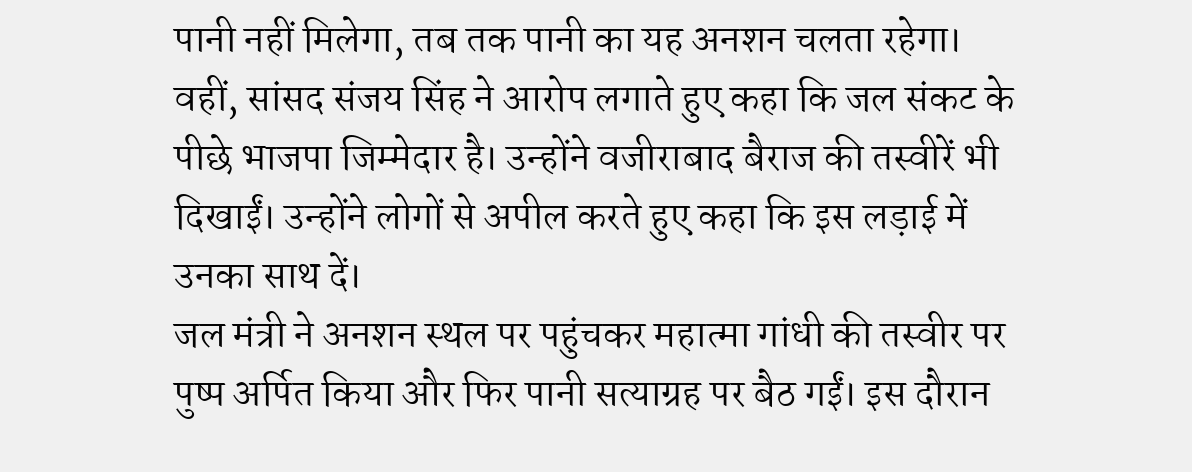पानी नहीं मिलेगा, तब तक पानी का यह अनशन चलता रहेगा। वहीं, सांसद संजय सिंह ने आरोप लगाते हुए कहा कि जल संकट के पीछे भाजपा जिम्मेदार है। उन्होंने वजीराबाद बैराज की तस्वीरें भी दिखाईं। उन्होंने लोगों से अपील करते हुए कहा कि इस लड़ाई में उनका साथ दें।
जल मंत्री ने अनशन स्थल पर पहुंचकर महात्मा गांधी की तस्वीर पर पुष्प अर्पित किया और फिर पानी सत्याग्रह पर बैठ गईं। इस दौरान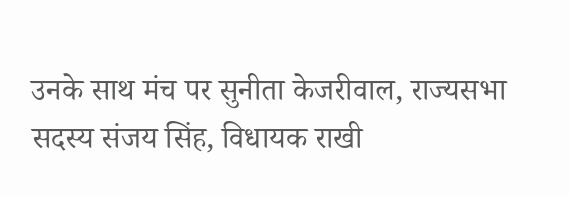उनके साथ मंच पर सुनीता केजरीवाल, राज्यसभा सदस्य संजय सिंह, विधायक राखी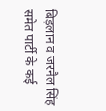बिड़लान व जरनैल सिंह समेत पार्टी के कई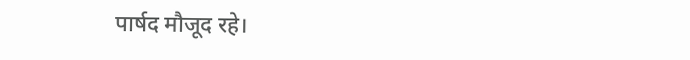पार्षद मौजूद रहे।